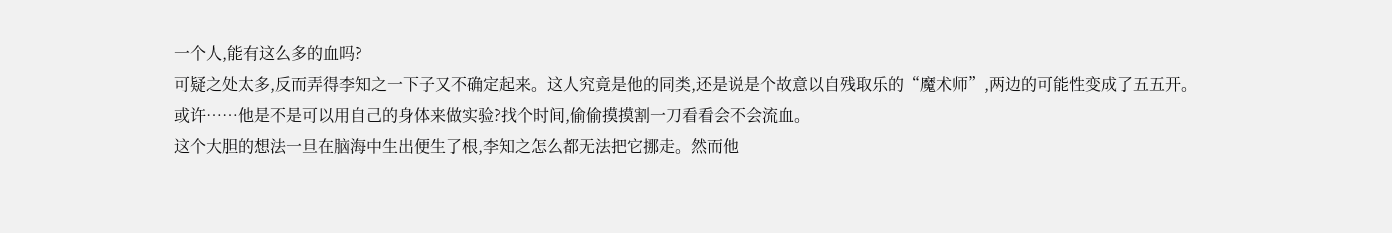一个人,能有这么多的血吗?
可疑之处太多,反而弄得李知之一下子又不确定起来。这人究竟是他的同类,还是说是个故意以自残取乐的“魔术师”,两边的可能性变成了五五开。
或许……他是不是可以用自己的身体来做实验?找个时间,偷偷摸摸割一刀看看会不会流血。
这个大胆的想法一旦在脑海中生出便生了根,李知之怎么都无法把它挪走。然而他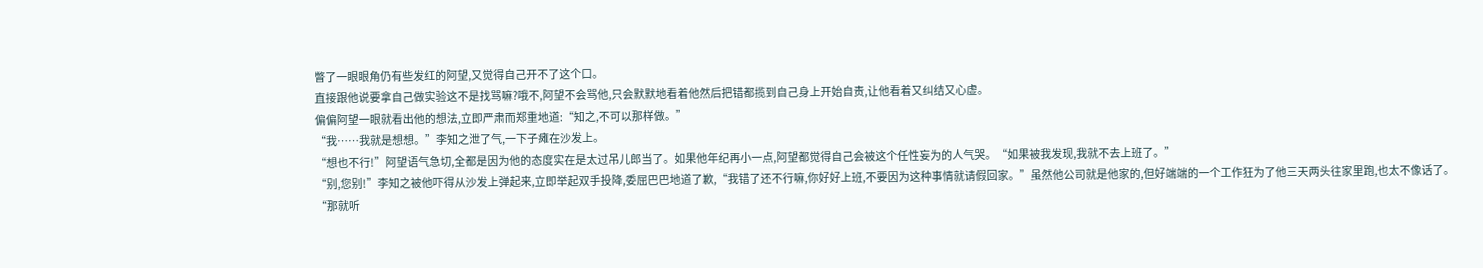瞥了一眼眼角仍有些发红的阿望,又觉得自己开不了这个口。
直接跟他说要拿自己做实验这不是找骂嘛?哦不,阿望不会骂他,只会默默地看着他然后把错都揽到自己身上开始自责,让他看着又纠结又心虚。
偏偏阿望一眼就看出他的想法,立即严肃而郑重地道:“知之,不可以那样做。”
“我……我就是想想。”李知之泄了气,一下子瘫在沙发上。
“想也不行!”阿望语气急切,全都是因为他的态度实在是太过吊儿郎当了。如果他年纪再小一点,阿望都觉得自己会被这个任性妄为的人气哭。“如果被我发现,我就不去上班了。”
“别,您别!”李知之被他吓得从沙发上弹起来,立即举起双手投降,委屈巴巴地道了歉,“我错了还不行嘛,你好好上班,不要因为这种事情就请假回家。”虽然他公司就是他家的,但好端端的一个工作狂为了他三天两头往家里跑,也太不像话了。
“那就听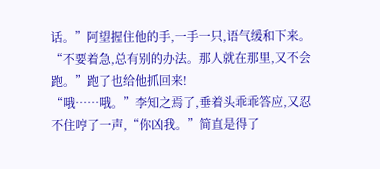话。”阿望握住他的手,一手一只,语气缓和下来。“不要着急,总有别的办法。那人就在那里,又不会跑。”跑了也给他抓回来!
“哦……哦。”李知之焉了,垂着头乖乖答应,又忍不住哼了一声,“你凶我。”简直是得了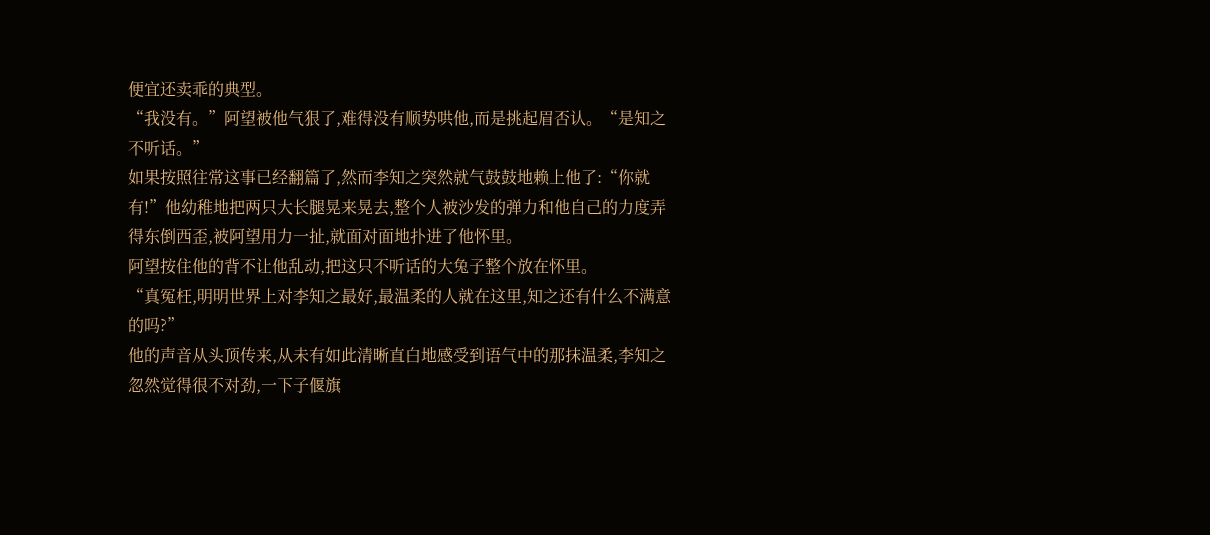便宜还卖乖的典型。
“我没有。”阿望被他气狠了,难得没有顺势哄他,而是挑起眉否认。“是知之不听话。”
如果按照往常这事已经翻篇了,然而李知之突然就气鼓鼓地赖上他了:“你就有!”他幼稚地把两只大长腿晃来晃去,整个人被沙发的弹力和他自己的力度弄得东倒西歪,被阿望用力一扯,就面对面地扑进了他怀里。
阿望按住他的背不让他乱动,把这只不听话的大兔子整个放在怀里。
“真冤枉,明明世界上对李知之最好,最温柔的人就在这里,知之还有什么不满意的吗?”
他的声音从头顶传来,从未有如此清晰直白地感受到语气中的那抹温柔,李知之忽然觉得很不对劲,一下子偃旗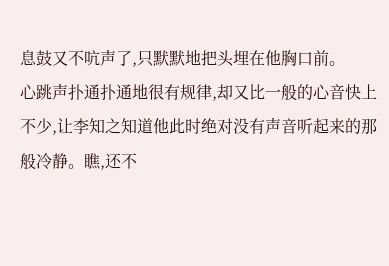息鼓又不吭声了,只默默地把头埋在他胸口前。
心跳声扑通扑通地很有规律,却又比一般的心音快上不少,让李知之知道他此时绝对没有声音听起来的那般冷静。瞧,还不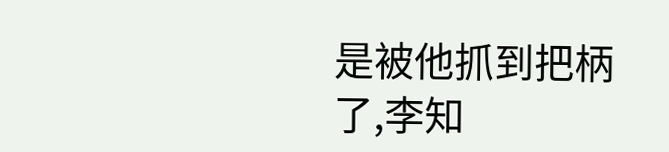是被他抓到把柄了,李知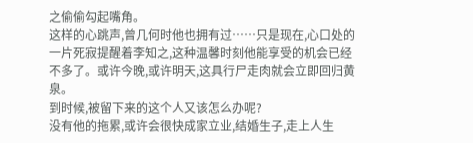之偷偷勾起嘴角。
这样的心跳声,曾几何时他也拥有过……只是现在,心口处的一片死寂提醒着李知之,这种温馨时刻他能享受的机会已经不多了。或许今晚,或许明天,这具行尸走肉就会立即回归黄泉。
到时候,被留下来的这个人又该怎么办呢?
没有他的拖累,或许会很快成家立业,结婚生子,走上人生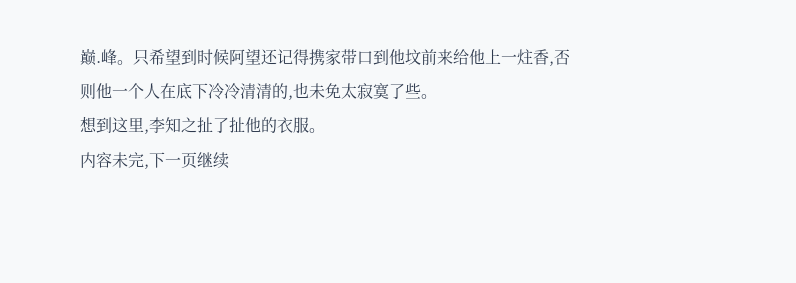巅.峰。只希望到时候阿望还记得携家带口到他坟前来给他上一炷香,否则他一个人在底下冷冷清清的,也未免太寂寞了些。
想到这里,李知之扯了扯他的衣服。
内容未完,下一页继续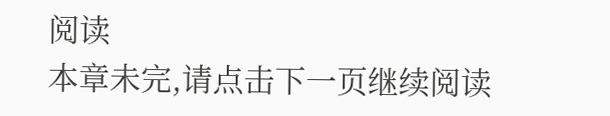阅读
本章未完,请点击下一页继续阅读